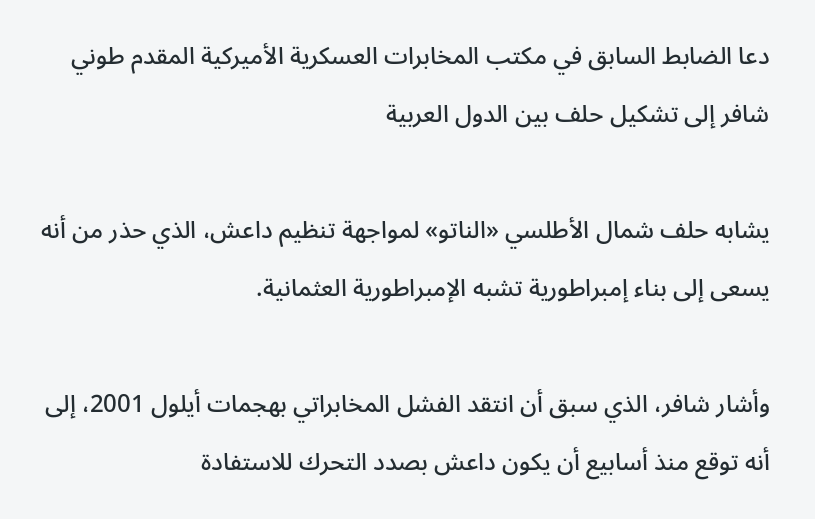دعا الضابط السابق في مكتب المخابرات العسكرية الأميركية المقدم طوني شافر إلى تشكيل حلف بين الدول العربية

يشابه حلف شمال الأطلسي «الناتو» لمواجهة تنظيم داعش، الذي حذر من أنه يسعى إلى بناء إمبراطورية تشبه الإمبراطورية العثمانية.

وأشار شافر، الذي سبق أن انتقد الفشل المخابراتي بهجمات أيلول 2001، إلى أنه توقع منذ أسابيع أن يكون داعش بصدد التحرك للاستفادة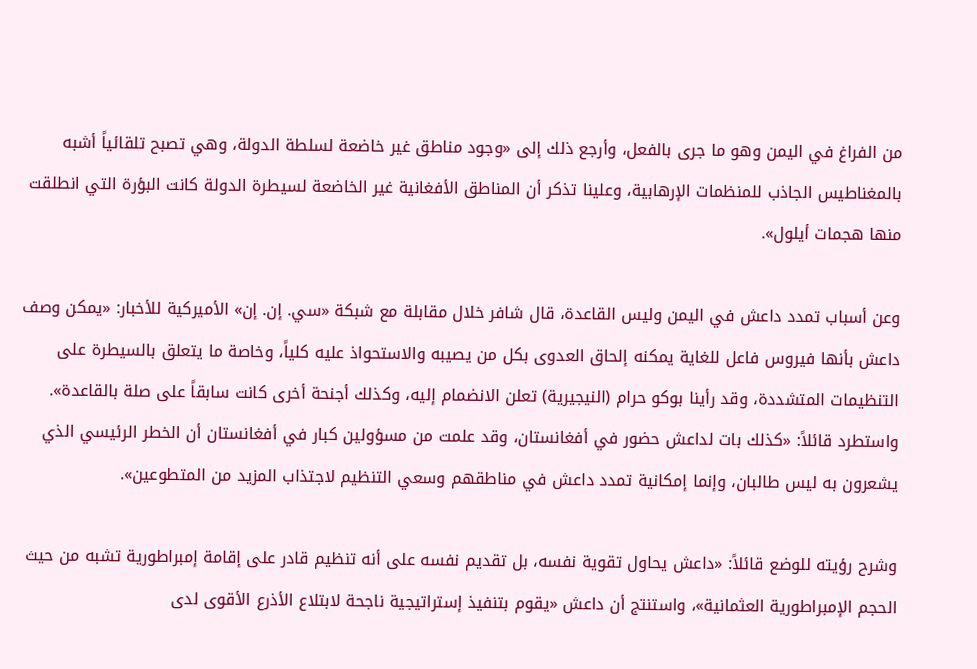من الفراغ في اليمن وهو ما جرى بالفعل، وأرجع ذلك إلى «وجود مناطق غير خاضعة لسلطة الدولة، وهي تصبح تلقائياً أشبه بالمغناطيس الجاذب للمنظمات الإرهابية، وعلينا تذكر أن المناطق الأفغانية غير الخاضعة لسيطرة الدولة كانت البؤرة التي انطلقت منها هجمات أيلول».

وعن أسباب تمدد داعش في اليمن وليس القاعدة، قال شافر خلال مقابلة مع شبكة «سي. إن. إن» الأميركية للأخبار: «يمكن وصف داعش بأنها فيروس فاعل للغاية يمكنه إلحاق العدوى بكل من يصيبه والاستحواذ عليه كلياً، وخاصة ما يتعلق بالسيطرة على التنظيمات المتشددة، وقد رأينا بوكو حرام (النيجيرية) تعلن الانضمام إليه، وكذلك أجنحة أخرى كانت سابقاً على صلة بالقاعدة». واستطرد قائلاً: «كذلك بات لداعش حضور في أفغانستان، وقد علمت من مسؤولين كبار في أفغانستان أن الخطر الرئيسي الذي يشعرون به ليس طالبان، وإنما إمكانية تمدد داعش في مناطقهم وسعي التنظيم لاجتذاب المزيد من المتطوعين».

وشرح رؤيته للوضع قائلاً: «داعش يحاول تقوية نفسه، بل تقديم نفسه على أنه تنظيم قادر على إقامة إمبراطورية تشبه من حيث الحجم الإمبراطورية العثمانية»، واستنتج أن داعش «يقوم بتنفيذ إستراتيجية ناجحة لابتلاع الأذرع الأقوى لدى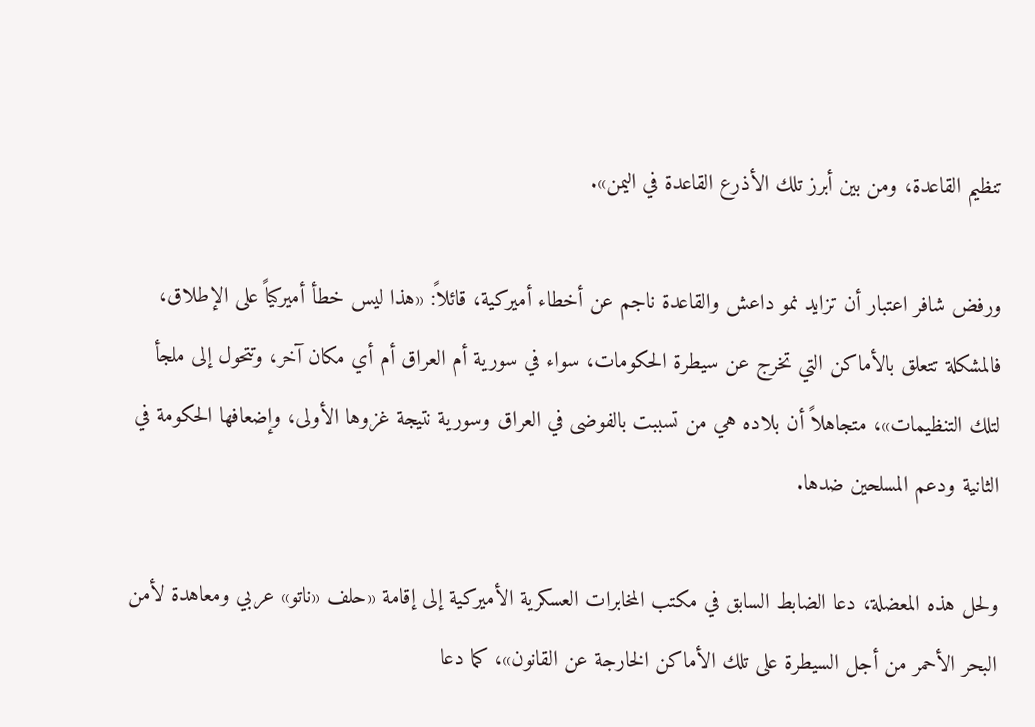تنظيم القاعدة، ومن بين أبرز تلك الأذرع القاعدة في اليمن».

ورفض شافر اعتبار أن تزايد نمو داعش والقاعدة ناجم عن أخطاء أميركية، قائلاً: «هذا ليس خطأ أميركياً على الإطلاق، فالمشكلة تتعلق بالأماكن التي تخرج عن سيطرة الحكومات، سواء في سورية أم العراق أم أي مكان آخر، وتتحول إلى ملجأ لتلك التنظيمات»، متجاهلاً أن بلاده هي من تسببت بالفوضى في العراق وسورية نتيجة غزوها الأولى، وإضعافها الحكومة في الثانية ودعم المسلحين ضدها.

ولحل هذه المعضلة، دعا الضابط السابق في مكتب المخابرات العسكرية الأميركية إلى إقامة «حلف «ناتو» عربي ومعاهدة لأمن البحر الأحمر من أجل السيطرة على تلك الأماكن الخارجة عن القانون»، كما دعا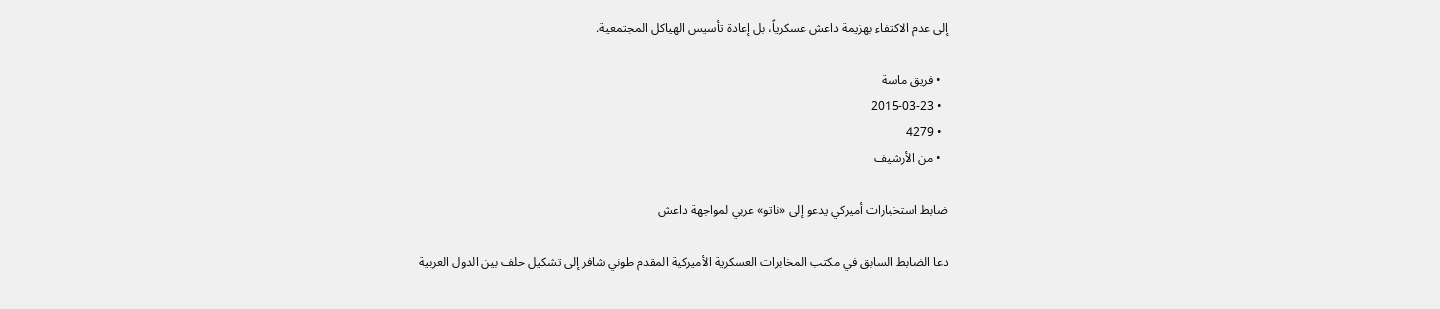إلى عدم الاكتفاء بهزيمة داعش عسكرياً، بل إعادة تأسيس الهياكل المجتمعية.

  • فريق ماسة
  • 2015-03-23
  • 4279
  • من الأرشيف

ضابط استخبارات أميركي يدعو إلى «ناتو» عربي لمواجهة داعش

دعا الضابط السابق في مكتب المخابرات العسكرية الأميركية المقدم طوني شافر إلى تشكيل حلف بين الدول العربية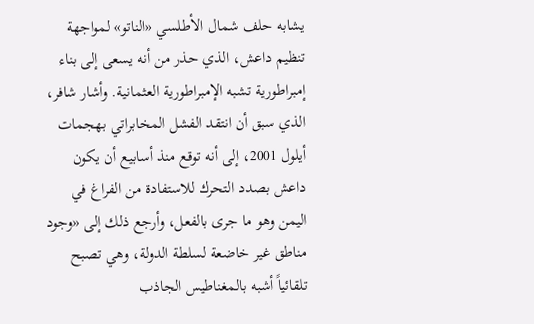يشابه حلف شمال الأطلسي «الناتو» لمواجهة تنظيم داعش، الذي حذر من أنه يسعى إلى بناء إمبراطورية تشبه الإمبراطورية العثمانية. وأشار شافر، الذي سبق أن انتقد الفشل المخابراتي بهجمات أيلول 2001، إلى أنه توقع منذ أسابيع أن يكون داعش بصدد التحرك للاستفادة من الفراغ في اليمن وهو ما جرى بالفعل، وأرجع ذلك إلى «وجود مناطق غير خاضعة لسلطة الدولة، وهي تصبح تلقائياً أشبه بالمغناطيس الجاذب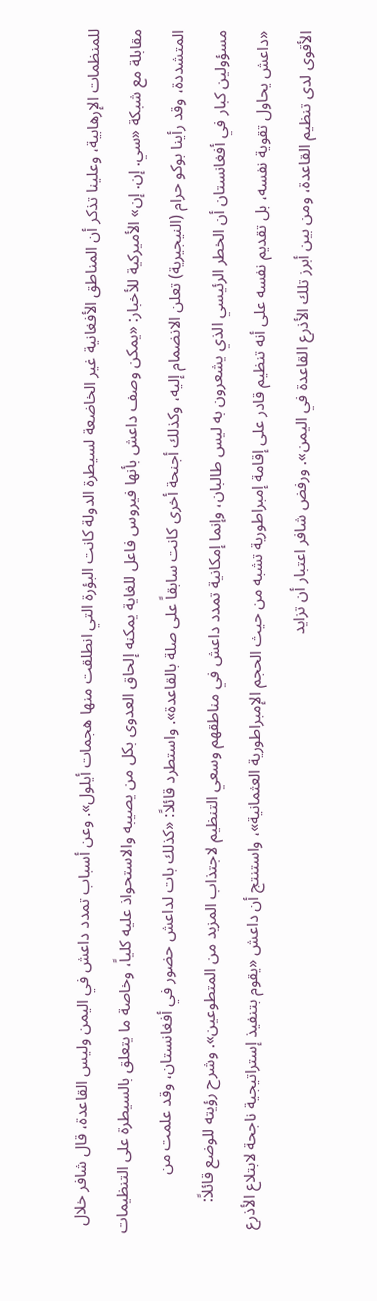للمنظمات الإرهابية، وعلينا تذكر أن المناطق الأفغانية غير الخاضعة لسيطرة الدولة كانت البؤرة التي انطلقت منها هجمات أيلول». وعن أسباب تمدد داعش في اليمن وليس القاعدة، قال شافر خلال مقابلة مع شبكة «سي. إن. إن» الأميركية للأخبار: «يمكن وصف داعش بأنها فيروس فاعل للغاية يمكنه إلحاق العدوى بكل من يصيبه والاستحواذ عليه كلياً، وخاصة ما يتعلق بالسيطرة على التنظيمات المتشددة، وقد رأينا بوكو حرام (النيجيرية) تعلن الانضمام إليه، وكذلك أجنحة أخرى كانت سابقاً على صلة بالقاعدة». واستطرد قائلاً: «كذلك بات لداعش حضور في أفغانستان، وقد علمت من مسؤولين كبار في أفغانستان أن الخطر الرئيسي الذي يشعرون به ليس طالبان، وإنما إمكانية تمدد داعش في مناطقهم وسعي التنظيم لاجتذاب المزيد من المتطوعين». وشرح رؤيته للوضع قائلاً: «داعش يحاول تقوية نفسه، بل تقديم نفسه على أنه تنظيم قادر على إقامة إمبراطورية تشبه من حيث الحجم الإمبراطورية العثمانية»، واستنتج أن داعش «يقوم بتنفيذ إستراتيجية ناجحة لابتلاع الأذرع الأقوى لدى تنظيم القاعدة، ومن بين أبرز تلك الأذرع القاعدة في اليمن». ورفض شافر اعتبار أن تزايد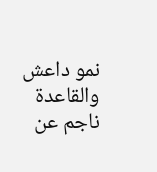نمو داعش والقاعدة ناجم عن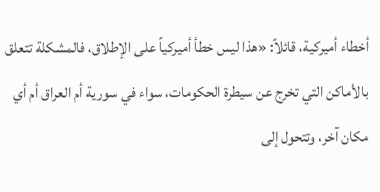أخطاء أميركية، قائلاً: «هذا ليس خطأ أميركياً على الإطلاق، فالمشكلة تتعلق بالأماكن التي تخرج عن سيطرة الحكومات، سواء في سورية أم العراق أم أي مكان آخر، وتتحول إلى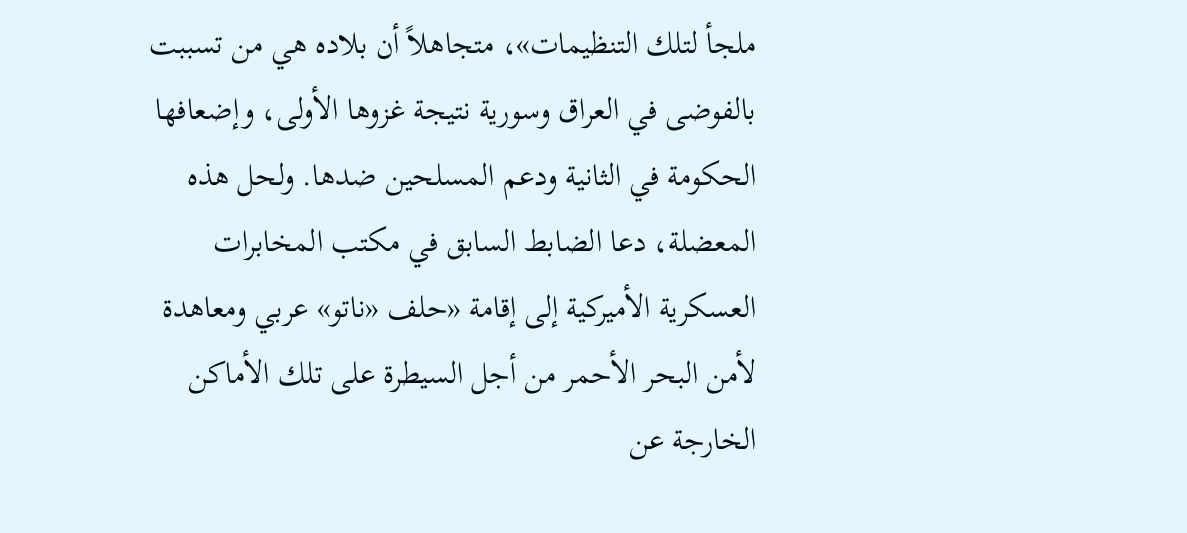ملجأ لتلك التنظيمات»، متجاهلاً أن بلاده هي من تسببت بالفوضى في العراق وسورية نتيجة غزوها الأولى، وإضعافها الحكومة في الثانية ودعم المسلحين ضدها. ولحل هذه المعضلة، دعا الضابط السابق في مكتب المخابرات العسكرية الأميركية إلى إقامة «حلف «ناتو» عربي ومعاهدة لأمن البحر الأحمر من أجل السيطرة على تلك الأماكن الخارجة عن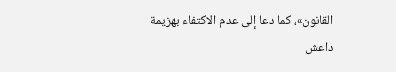القانون»، كما دعا إلى عدم الاكتفاء بهزيمة داعش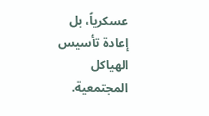عسكرياً، بل إعادة تأسيس الهياكل المجتمعية.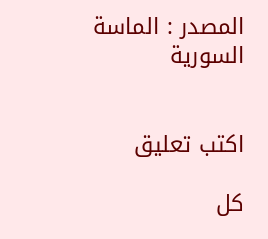المصدر : الماسة السورية


اكتب تعليق

كل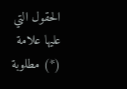الحقول التي عليها علامة (*) مطلوبة